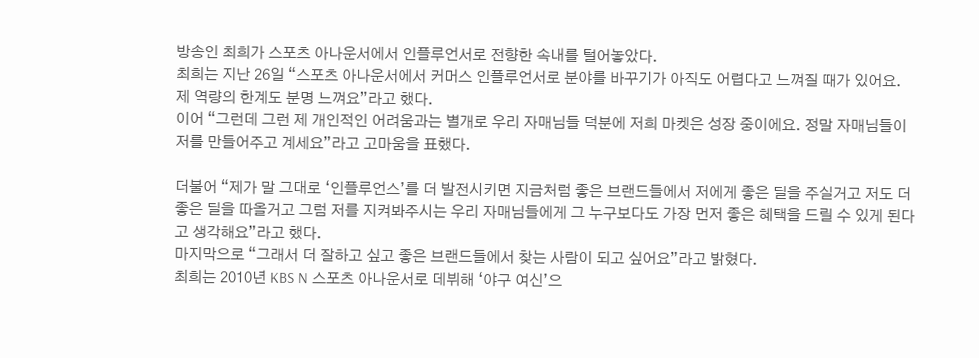방송인 최희가 스포츠 아나운서에서 인플루언서로 전향한 속내를 털어놓았다.
최희는 지난 26일 “스포츠 아나운서에서 커머스 인플루언서로 분야를 바꾸기가 아직도 어렵다고 느껴질 때가 있어요. 제 역량의 한계도 분명 느껴요”라고 했다.
이어 “그런데 그런 제 개인적인 어려움과는 별개로 우리 자매님들 덕분에 저희 마켓은 성장 중이에요. 정말 자매님들이 저를 만들어주고 계세요”라고 고마움을 표했다.

더불어 “제가 말 그대로 ‘인플루언스’를 더 발전시키면 지금처럼 좋은 브랜드들에서 저에게 좋은 딜을 주실거고 저도 더 좋은 딜을 따올거고 그럼 저를 지켜봐주시는 우리 자매님들에게 그 누구보다도 가장 먼저 좋은 혜택을 드릴 수 있게 된다고 생각해요”라고 했다.
마지막으로 “그래서 더 잘하고 싶고 좋은 브랜드들에서 찾는 사람이 되고 싶어요”라고 밝혔다.
최희는 2010년 KBS N 스포츠 아나운서로 데뷔해 ‘야구 여신’으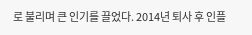로 불리며 큰 인기를 끌었다. 2014년 퇴사 후 인플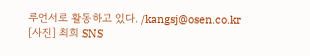루언서로 활동하고 있다. /kangsj@osen.co.kr
[사진] 최희 SNS